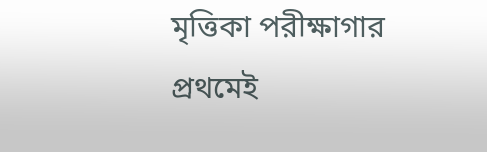মৃত্তিকা পরীক্ষাগার
প্রথমেই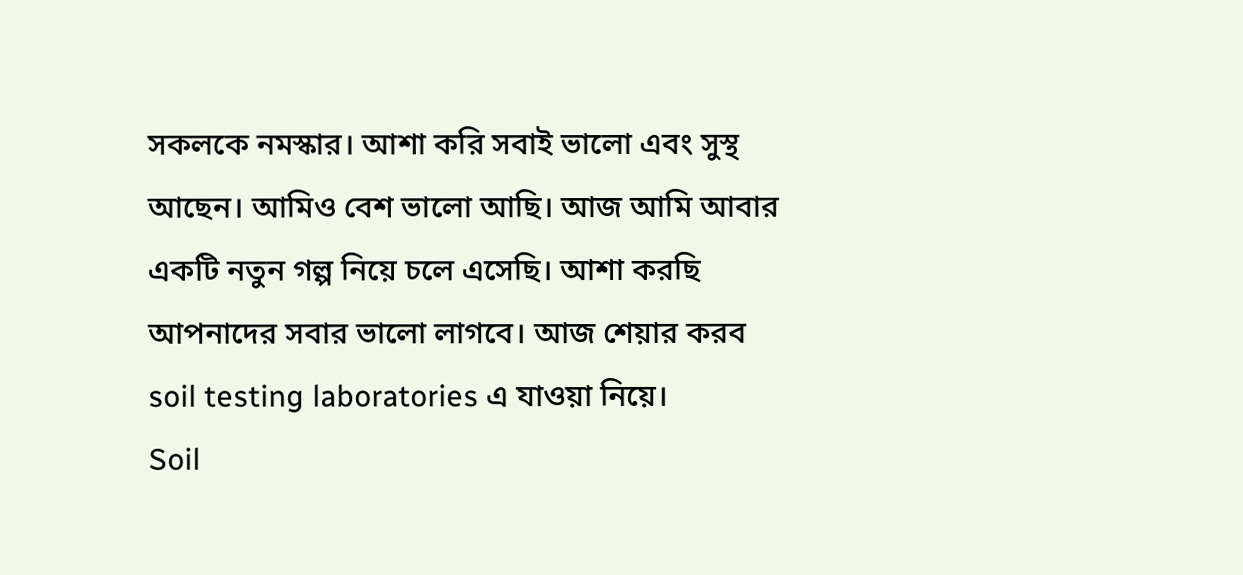সকলকে নমস্কার। আশা করি সবাই ভালো এবং সুস্থ আছেন। আমিও বেশ ভালো আছি। আজ আমি আবার একটি নতুন গল্প নিয়ে চলে এসেছি। আশা করছি আপনাদের সবার ভালো লাগবে। আজ শেয়ার করব soil testing laboratories এ যাওয়া নিয়ে।
Soil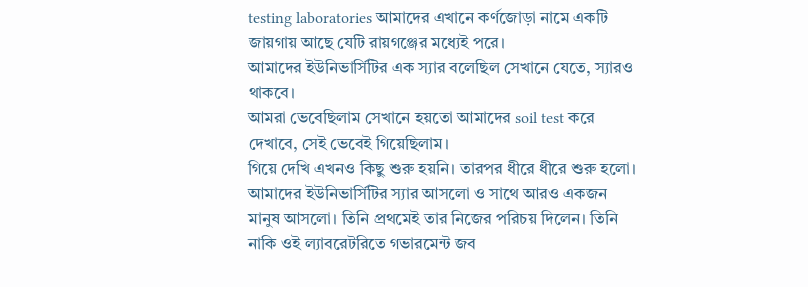testing laboratories আমাদের এখানে কর্ণজোড়া নামে একটি জায়গায় আছে যেটি রায়গঞ্জের মধ্যেই পরে।
আমাদের ইউনিভার্সিটির এক স্যার বলেছিল সেখানে যেতে, স্যারও থাকবে।
আমরা ভেবেছিলাম সেখানে হয়তো আমাদের soil test করে দেখাবে, সেই ভেবেই গিয়েছিলাম।
গিয়ে দেখি এখনও কিছু শুরু হয়নি। তারপর ধীরে ধীরে শুরু হলো। আমাদের ইউনিভার্সিটির স্যার আসলো ও সাথে আরও একজন মানুষ আসলো। তিনি প্রথমেই তার নিজের পরিচয় দিলেন। তিনি নাকি ওই ল্যাবরেটরিতে গভারমেন্ট জব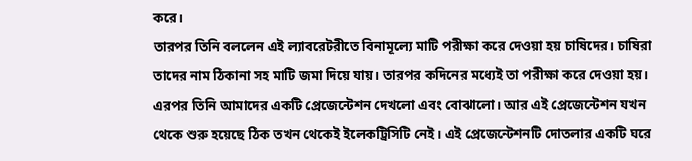করে।
তারপর তিনি বললেন এই ল্যাবরেটরীতে বিনামূল্যে মাটি পরীক্ষা করে দেওয়া হয় চাষিদের। চাষিরা তাদের নাম ঠিকানা সহ মাটি জমা দিয়ে যায়। তারপর কদিনের মধ্যেই তা পরীক্ষা করে দেওয়া হয়।
এরপর তিনি আমাদের একটি প্রেজেন্টেশন দেখলো এবং বোঝালো। আর এই প্রেজেন্টেশন যখন থেকে শুরু হয়েছে ঠিক তখন থেকেই ইলেকট্রিসিটি নেই। এই প্রেজেন্টেশনটি দোতলার একটি ঘরে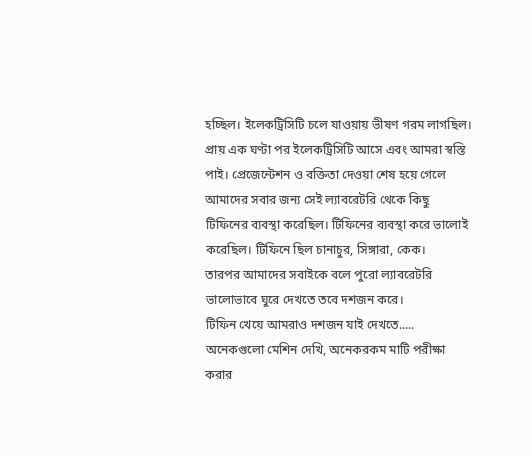হচ্ছিল। ইলেকট্রিসিটি চলে যাওয়ায় ভীষণ গরম লাগছিল।
প্রায় এক ঘণ্টা পর ইলেকট্রিসিটি আসে এবং আমরা স্বস্তি পাই। প্রেজেন্টেশন ও বক্তিতা দেওয়া শেষ হয়ে গেলে আমাদের সবার জন্য সেই ল্যাবরেটরি থেকে কিছু টিফিনের ব্যবস্থা করেছিল। টিফিনের ব্যবস্থা করে ভালোই করেছিল। টিফিনে ছিল চানাচুর, সিঙ্গারা, কেক।
তারপর আমাদের সবাইকে বলে পুরো ল্যাবরেটরি ভালোভাবে ঘুরে দেখতে তবে দশজন করে।
টিফিন খেয়ে আমরাও দশজন যাই দেখতে..... অনেকগুলো মেশিন দেখি, অনেকরকম মাটি পরীক্ষা করার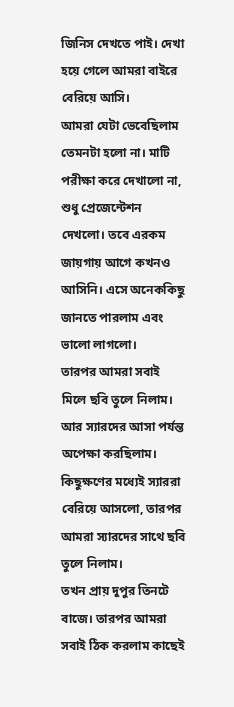জিনিস দেখতে পাই। দেখা হয়ে গেলে আমরা বাইরে বেরিয়ে আসি।
আমরা যেটা ভেবেছিলাম তেমনটা হলো না। মাটি পরীক্ষা করে দেখালো না, শুধু প্রেজেন্টেশন দেখলো। তবে এরকম জায়গায় আগে কখনও আসিনি। এসে অনেককিছু জানতে পারলাম এবং ভালো লাগলো।
তারপর আমরা সবাই মিলে ছবি তুলে নিলাম। আর স্যারদের আসা পর্যন্ত অপেক্ষা করছিলাম।
কিছুক্ষণের মধ্যেই স্যাররা বেরিয়ে আসলো, তারপর আমরা স্যারদের সাথে ছবি তুলে নিলাম।
তখন প্রায় দুপুর তিনটে বাজে। তারপর আমরা সবাই ঠিক করলাম কাছেই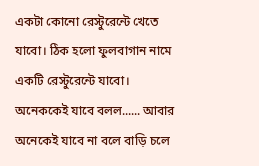একটা কোনো রেস্টুরেন্টে খেতে যাবো। ঠিক হলো ফুলবাগান নামে একটি রেস্টুরেন্টে যাবো। অনেককেই যাবে বলল...... আবার অনেকেই যাবে না বলে বাড়ি চলে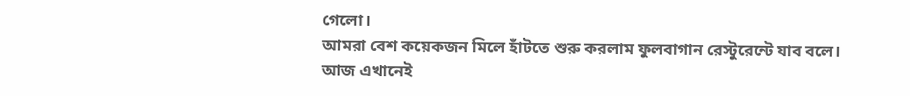গেলো।
আমরা বেশ কয়েকজন মিলে হাঁটতে শুরু করলাম ফুলবাগান রেস্টুরেন্টে যাব বলে।
আজ এখানেই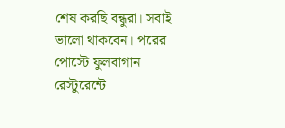শেষ করছি বন্ধুরা। সবাই ভালো থাকবেন। পরের পোস্টে ফুলবাগান রেস্টুরেন্টে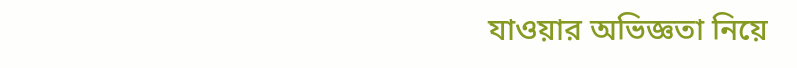যাওয়ার অভিজ্ঞতা নিয়ে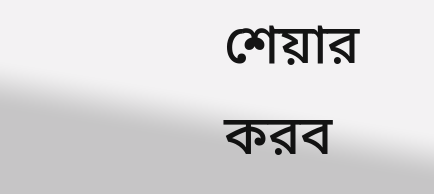শেয়ার করব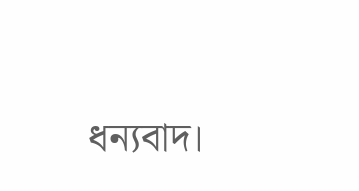ধন্যবাদ।